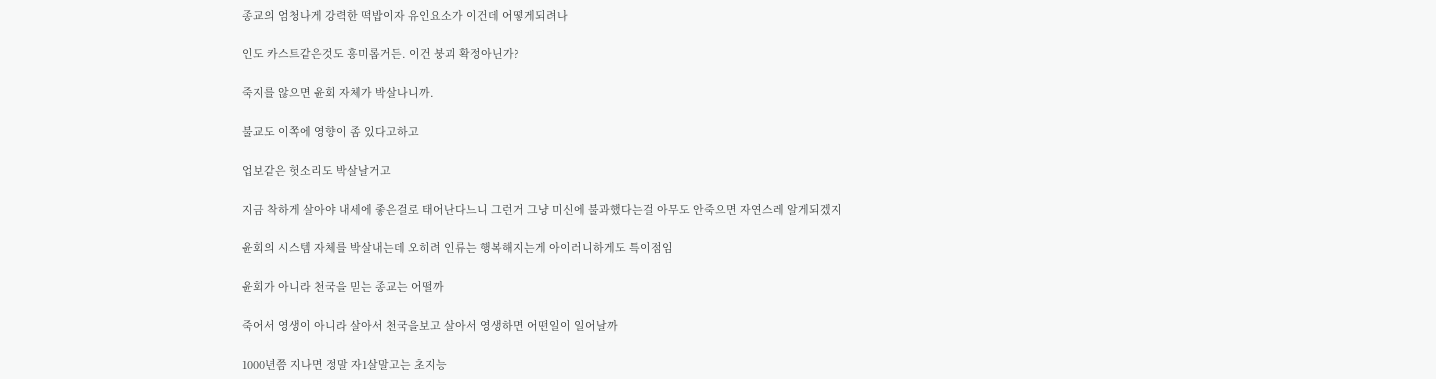종교의 엄청나게 강력한 떡밥이자 유인요소가 이건데 어떻게되려나

인도 카스트같은것도 흥미롭거든. 이건 붕괴 확정아닌가?

죽지를 않으면 윤회 자체가 박살나니까.

불교도 이쪽에 영향이 좀 있다고하고

업보같은 헛소리도 박살날거고

지금 착하게 살아야 내세에 좋은걸로 태어난다느니 그런거 그냥 미신에 불과했다는걸 아무도 안죽으면 자연스레 알게되겠지

윤회의 시스템 자체를 박살내는데 오히려 인류는 행복해지는게 아이러니하게도 특이점임

윤회가 아니라 천국을 믿는 종교는 어떨까

죽어서 영생이 아니라 살아서 천국을보고 살아서 영생하면 어떤일이 일어날까

1000년쯤 지나면 정말 자1살말고는 초지능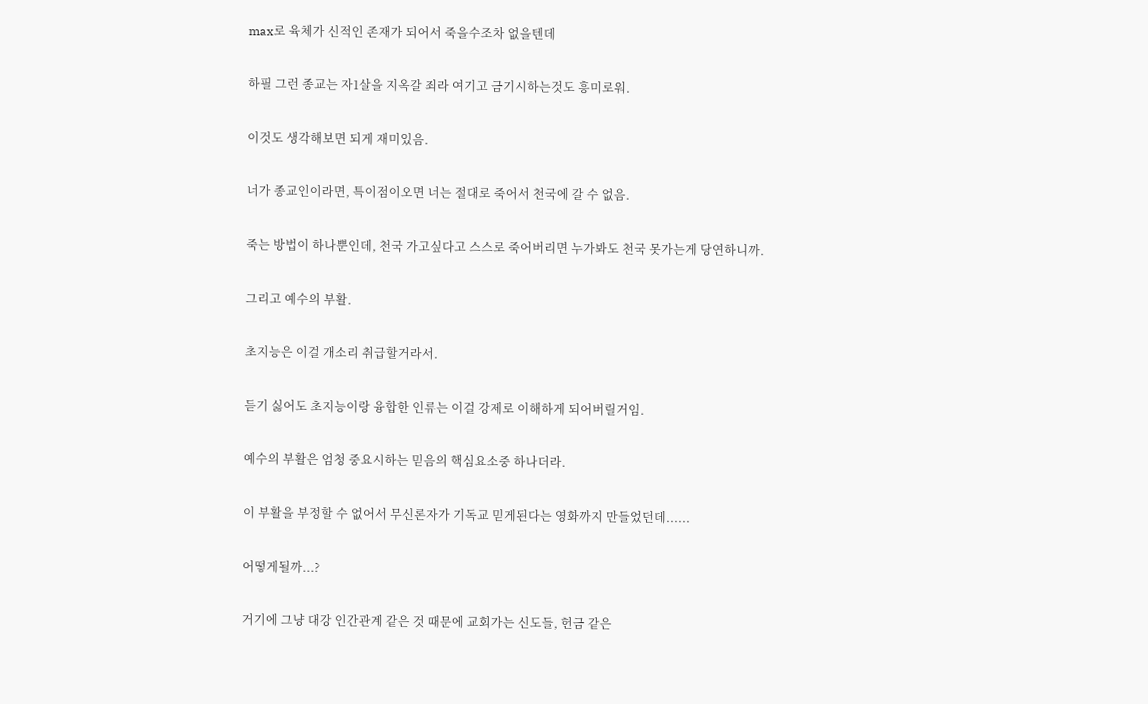max로 육체가 신적인 존재가 되어서 죽을수조차 없을텐데

하필 그런 종교는 자1살을 지옥갈 죄라 여기고 금기시하는것도 흥미로워.

이것도 생각해보면 되게 재미있음.

너가 종교인이라면, 특이점이오면 너는 절대로 죽어서 천국에 갈 수 없음.

죽는 방법이 하나뿐인데, 천국 가고싶다고 스스로 죽어버리면 누가봐도 천국 못가는게 당연하니까.

그리고 예수의 부활.

초지능은 이걸 개소리 취급할거라서.

듣기 싫어도 초지능이랑 융합한 인류는 이걸 강제로 이해하게 되어버릴거임.

예수의 부활은 엄청 중요시하는 믿음의 핵심요소중 하나더라.

이 부활을 부정할 수 없어서 무신론자가 기독교 믿게된다는 영화까지 만들었던데......

어떻게될까...?

거기에 그냥 대강 인간관계 같은 것 때문에 교회가는 신도들, 헌금 같은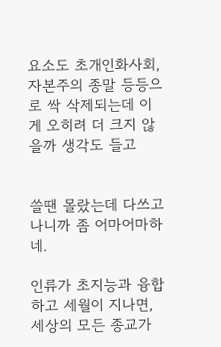요소도 초개인화사회, 자본주의 종말 등등으로 싹 삭제되는데 이게 오히려 더 크지 않을까 생각도 들고


쓸땐 몰랐는데 다쓰고나니까 좀 어마어마하네.

인류가 초지능과 융합하고 세월이 지나면, 세상의 모든 종교가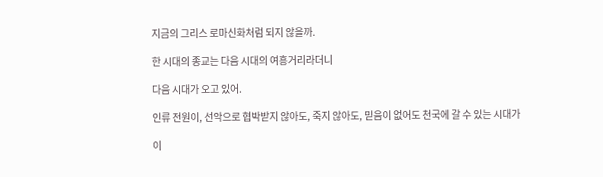지금의 그리스 로마신화처럼 되지 않을까.

한 시대의 종교는 다음 시대의 여흥거리라더니

다음 시대가 오고 있어.

인류 전원이, 선악으로 협박받지 않아도, 죽지 않아도, 믿음이 없어도 천국에 갈 수 있는 시대가

이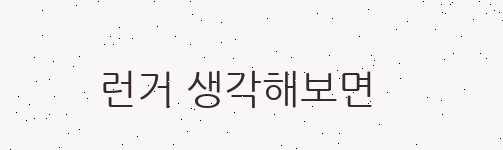런거 생각해보면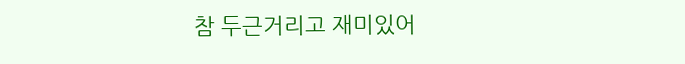참 두근거리고 재미있어